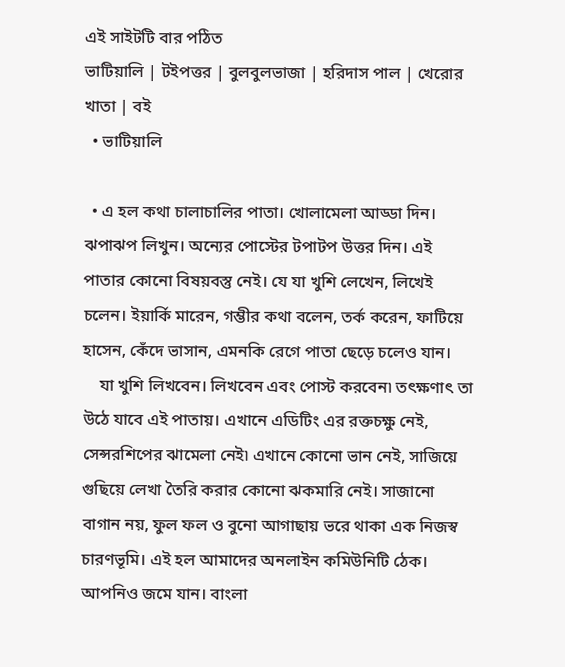এই সাইটটি বার পঠিত
ভাটিয়ালি | টইপত্তর | বুলবুলভাজা | হরিদাস পাল | খেরোর খাতা | বই
  • ভাটিয়ালি

  • এ হল কথা চালাচালির পাতা। খোলামেলা আড্ডা দিন। ঝপাঝপ লিখুন। অন্যের পোস্টের টপাটপ উত্তর দিন। এই পাতার কোনো বিষয়বস্তু নেই। যে যা খুশি লেখেন, লিখেই চলেন। ইয়ার্কি মারেন, গম্ভীর কথা বলেন, তর্ক করেন, ফাটিয়ে হাসেন, কেঁদে ভাসান, এমনকি রেগে পাতা ছেড়ে চলেও যান।
    যা খুশি লিখবেন। লিখবেন এবং পোস্ট করবেন৷ তৎক্ষণাৎ তা উঠে যাবে এই পাতায়। এখানে এডিটিং এর রক্তচক্ষু নেই, সেন্সরশিপের ঝামেলা নেই৷ এখানে কোনো ভান নেই, সাজিয়ে গুছিয়ে লেখা তৈরি করার কোনো ঝকমারি নেই। সাজানো বাগান নয়, ফুল ফল ও বুনো আগাছায় ভরে থাকা এক নিজস্ব চারণভূমি। এই হল আমাদের অনলাইন কমিউনিটি ঠেক। আপনিও জমে যান। বাংলা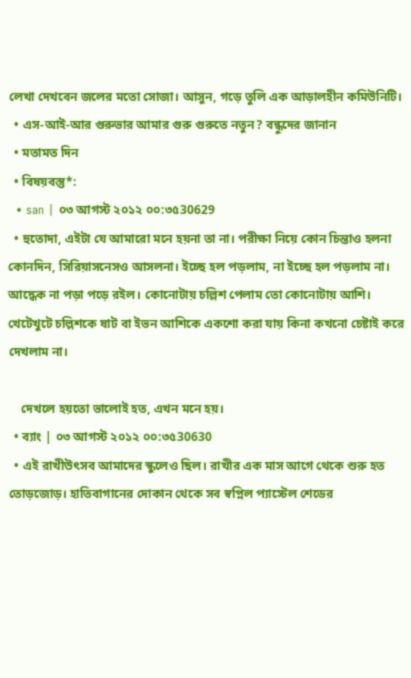লেখা দেখবেন জলের মতো সোজা। আসুন, গড়ে তুলি এক আড়ালহীন কমিউনিটি।
  • এস-আই-আর গুরুভার আমার গুরু গুরুতে নতুন? বন্ধুদের জানান
  • মতামত দিন
  • বিষয়বস্তু*:
  • san | ০৩ আগস্ট ২০১২ ০০:৩৫30629
  • হুতোদা, এইটা যে আমারো মনে হয়না তা না। পরীক্ষা নিয়ে কোন চিন্তাও হলনা কোনদিন, সিরিয়াসনেসও আসলনা। ইচ্ছে হল পড়লাম, না ইচ্ছে হল পড়লাম না। আদ্ধেক না পড়া পড়ে রইল। কোনোটায় চল্লিশ পেলাম তো কোনোটায় আশি। খেটেখুটে চল্লিশকে ষাট বা ইভন আশিকে একশো করা যায় কিনা কখনো চেষ্টাই করে দেখলাম না।

    দেখলে হয়তো ভালোই হত, এখন মনে হয়।
  • ব্যাং | ০৩ আগস্ট ২০১২ ০০:৩৫30630
  • এই রাখীউৎসব আমাদের স্কুলেও ছিল। রাখীর এক মাস আগে থেকে শুরু হত তোড়জোড়। হাতিবাগানের দোকান থেকে সব স্বপ্নিল প্যাস্টেল শেডের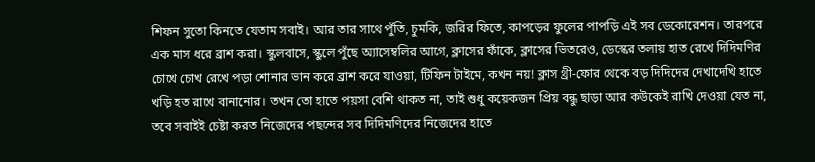শিফন সুতো কিনতে যেতাম সবাই। আর তার সাথে পুঁতি, চুমকি, জরির ফিতে, কাপড়ের ফুলের পাপড়ি এই সব ডেকোরেশন। তারপরে এক মাস ধরে ব্রাশ করা। স্কুলবাসে, স্কুলে পুঁছে অ্যাসেম্বলির আগে, ক্লাসের ফাঁকে, ক্লাসের ভিতরেও, ডেস্কের তলায় হাত রেখে দিদিমণির চোখে চোখ রেখে পড়া শোনার ভান করে ব্রাশ করে যাওয়া, টিফিন টাইমে, কখন নয়! ক্লাস থ্রী-ফোর থেকে বড় দিদিদের দেখাদেখি হাতে খড়ি হত রাখে বানানোর। তখন তো হাতে পয়সা বেশি থাকত না, তাই শুধু কয়েকজন প্রিয় বন্ধু ছাড়া আর কউকেই রাখি দেওয়া যেত না, তবে সবাইই চেষ্টা করত নিজেদের পছন্দের সব দিদিমণিদের নিজেদের হাতে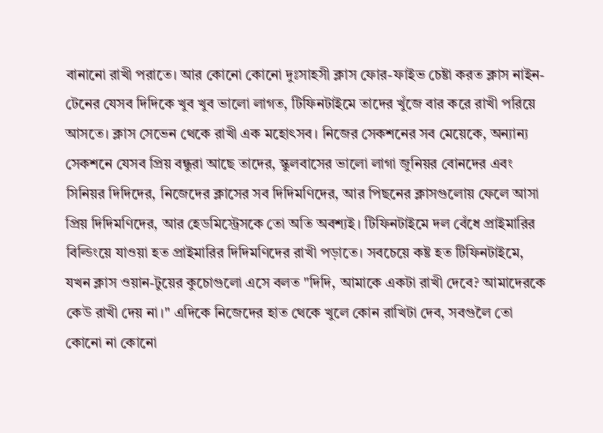বানানো রাখী পরাতে। আর কোনো কোনো দুঃসাহসী ক্লাস ফোর-ফাইভ চেষ্টা করত ক্লাস নাইন-টেনের যেসব দিদিকে খুব খুব ভালো লাগত, টিফিনটাইমে তাদের খুঁজে বার করে রাখী পরিয়ে আসতে। ক্লাস সেভেন থেকে রাখী এক মহোৎসব। নিজের সেকশনের সব মেয়েকে, অন্যান্য সেকশনে যেসব প্রিয় বন্ধুরা আছে তাদের, স্কুলবাসের ভালো লাগা জুনিয়র বোনদের এবং সিনিয়র দিদিদের, নিজেদের ক্লাসের সব দিদিমণিদের, আর পিছনের ক্লাসগুলোয় ফেলে আসা প্রিয় দিদিমণিদের, আর হেডমিস্ট্রেসকে তো অতি অবশ্যই। টিফিনটাইমে দল বেঁধে প্রাইমারির বিল্ডিংয়ে যাওয়া হত প্রাইমারির দিদিমণিদের রাখী পড়াতে। সবচেয়ে কষ্ট হত টিফিনটাইমে, যখন ক্লাস ওয়ান-টুয়ের কুচোগুলো এসে বলত "দিদি, আমাকে একটা রাখী দেবে? আমাদেরকে কেউ রাখী দেয় না।" এদিকে নিজেদের হাত থেকে খুলে কোন রাখিটা দেব, সবগুলৈ তো কোনো না কোনো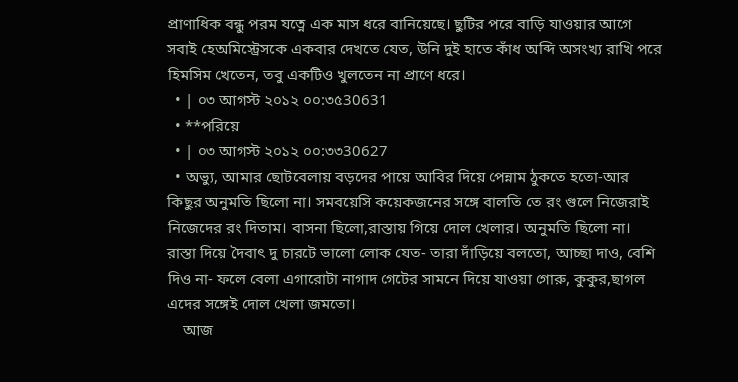প্রাণাধিক বন্ধু পরম যত্নে এক মাস ধরে বানিয়েছে। ছুটির পরে বাড়ি যাওয়ার আগে সবাই হেঅমিস্ট্রেসকে একবার দেখতে যেত, উনি দুই হাতে কাঁধ অব্দি অসংখ্য রাখি পরে হিমসিম খেতেন, তবু একটিও খুলতেন না প্রাণে ধরে।
  • | ০৩ আগস্ট ২০১২ ০০:৩৫30631
  • **পরিয়ে
  • | ০৩ আগস্ট ২০১২ ০০:৩৩30627
  • অভ্যু, আমার ছোটবেলায় বড়দের পায়ে আবির দিয়ে পেন্নাম ঠুকতে হতো-আর কিছুর অনুমতি ছিলো না। সমবয়েসি কয়েকজনের সঙ্গে বালতি তে রং গুলে নিজেরাই নিজেদের রং দিতাম। বাসনা ছিলো,রাস্তায় গিয়ে দোল খেলার। অনুমতি ছিলো না। রাস্তা দিয়ে দৈবাৎ দু চারটে ভালো লোক যেত- তারা দাঁড়িয়ে বলতো, আচ্ছা দাও, বেশি দিও না- ফলে বেলা এগারোটা নাগাদ গেটের সামনে দিয়ে যাওয়া গোরু, কুকুর,ছাগল এদের সঙ্গেই দোল খেলা জমতো।
    আজ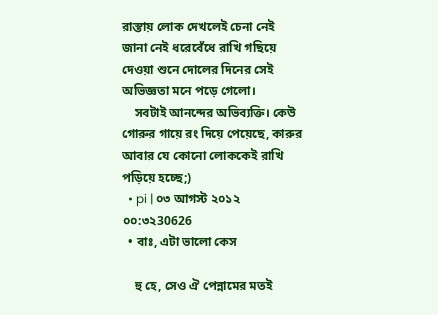রাস্তায় লোক দেখলেই চেনা নেই জানা নেই ধরেবেঁধে রাখি গছিয়ে দেওয়া শুনে দোলের দিনের সেই অভিজ্ঞতা মনে পড়ে গেলো।
    সবটাই আনন্দের অভিব্যক্তি। কেউ গোরুর গায়ে রং দিয়ে পেয়েছে, কারুর আবার যে কোনো লোককেই রাখি পড়িয়ে হচ্ছে;)
  • pi | ০৩ আগস্ট ২০১২ ০০:৩২30626
  • বাঃ, এটা ভালো কেস

    হু হে, সেও ঐ পেন্নামের মতই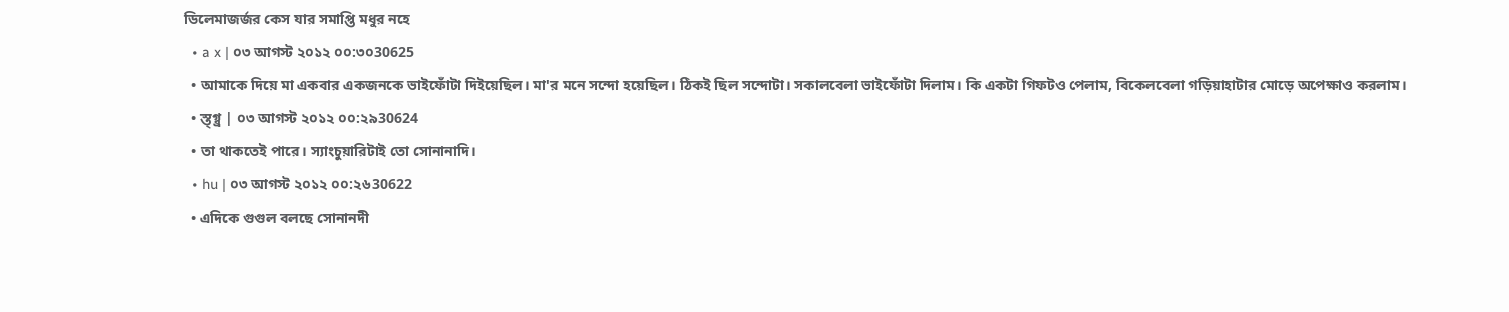ডিলেমাজর্জর কেস যার সমাপ্তি মধুর নহে
  • a x | ০৩ আগস্ট ২০১২ ০০:৩০30625
  • আমাকে দিয়ে মা একবার একজনকে ভাইফোঁটা দিইয়েছিল। মা'র মনে সন্দো হয়েছিল। ঠিকই ছিল সন্দোটা। সকালবেলা ভাইফোঁটা দিলাম। কি একটা গিফটও পেলাম, বিকেলবেলা গড়িয়াহাটার মোড়ে অপেক্ষাও করলাম।
  • স্ত্গ্ব্র | ০৩ আগস্ট ২০১২ ০০:২৯30624
  • তা থাকতেই পারে। স্যাংচুয়ারিটাই তো সোনানাদি।
  • hu | ০৩ আগস্ট ২০১২ ০০:২৬30622
  • এদিকে গুগুল বলছে সোনানদী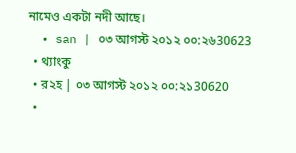নামেও একটা নদী আছে।
  • san | ০৩ আগস্ট ২০১২ ০০:২৬30623
  • থ্যাংকু
  • র২হ | ০৩ আগস্ট ২০১২ ০০:২১30620
  •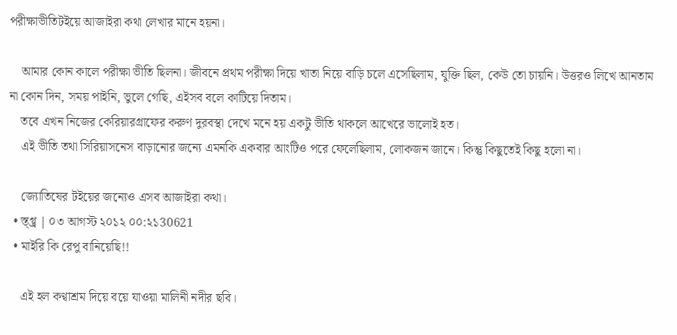পরীক্ষাভীতিটইয়ে আজাইরা কথা লেখার মানে হয়না।

    আমার কোন কালে পরীক্ষা ভীতি ছিলনা। জীবনে প্রথম পরীক্ষা দিয়ে খাতা নিয়ে বাড়ি চলে এসেছিলাম, যুক্তি ছিল, কেউ তো চায়নি। উত্তরও লিখে আনতাম না কোন দিন, সময় পাইনি, ভুলে গেছি, এইসব বলে কাটিয়ে দিতাম।
    তবে এখন নিজের কেরিয়ারগ্রাফের করুণ দুরবস্থা দেখে মনে হয় একটু ভীতি থাকলে আখেরে ভালোই হত।
    এই ভীতি তথা সিরিয়াসনেস বাড়ানোর জন্যে এমনকি একবার আংটিও পরে ফেলেছিলাম, লোকজন জানে। কিন্তু কিছুতেই কিছু হলো না।

    জ্যোতিষের টইয়ের জন্যেও এসব আজাইরা কথা।
  • স্ত্গ্ব্র | ০৩ আগস্ট ২০১২ ০০:২১30621
  • মাইরি কি রেপু বানিয়েছি!!

    এই হল কণ্বাশ্রম দিয়ে বয়ে যাওয়া মালিনী নদীর ছবি।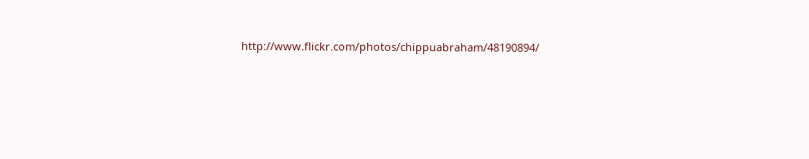http://www.flickr.com/photos/chippuabraham/48190894/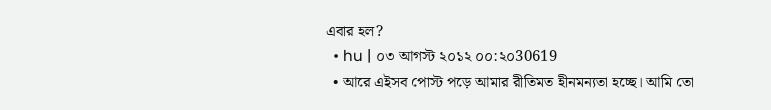এবার হল?
  • hu | ০৩ আগস্ট ২০১২ ০০:২০30619
  • আরে এইসব পোস্ট পড়ে আমার রীতিমত হীনমন্যতা হচ্ছে। আমি তো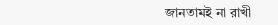জানতামই না রাখী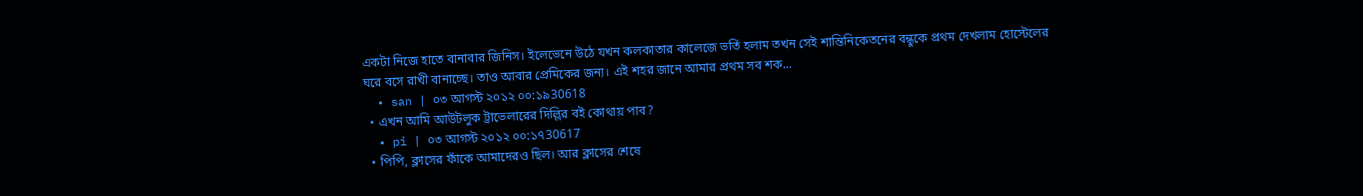একটা নিজে হাতে বানাবার জিনিস। ইলেভেনে উঠে যখন কলকাতার কালেজে ভর্তি হলাম তখন সেই শান্তিনিকেতনের বন্ধুকে প্রথম দেখলাম হোস্টেলের ঘরে বসে রাখী বানাচ্ছে। তাও আবার প্রেমিকের জন্য। এই শহর জানে আমার প্রথম সব শক...
  • san | ০৩ আগস্ট ২০১২ ০০:১৯30618
  • এখন আমি আউটলুক ট্রাভেলারের দিল্লির বই কোথায় পাব?
  • pi | ০৩ আগস্ট ২০১২ ০০:১৭30617
  • পিপি, ক্লাসের ফাঁকে আমাদেরও ছিল। আর ক্লাসের শেষে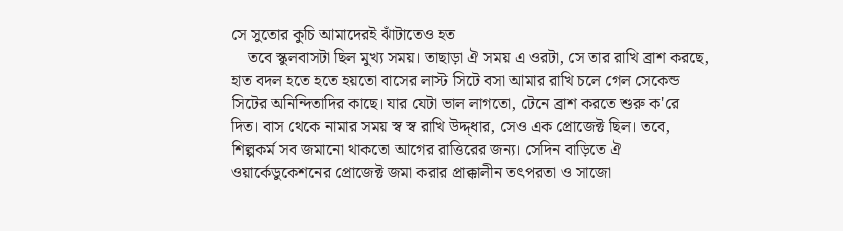সে সুতোর কুচি আমাদেরই ঝাঁটাতেও হত
    তবে স্কুলবাসটা ছিল মুখ্য সময়। তাছাড়া ঐ সময় এ ওরটা, সে তার রাখি ব্রাশ করছে, হাত বদল হতে হতে হয়তো বাসের লাস্ট সিটে বসা আমার রাখি চলে গেল সেকেন্ড সিটের অনিন্দিতাদির কাছে। যার যেটা ভাল লাগতো, টেনে ব্রাশ করতে শুরু ক'রে দিত। বাস থেকে নামার সময় স্ব স্ব রাখি উদ্দ্ধার, সেও এক প্রোজেক্ট ছিল। তবে, শিল্পকর্ম সব জমানো থাকতো আগের রাত্তিরের জন্য। সেদিন বাড়িতে ঐ ওয়ার্কেডুকেশনের প্রোজেক্ট জমা করার প্রাক্কালীন তৎপরতা ও সাজো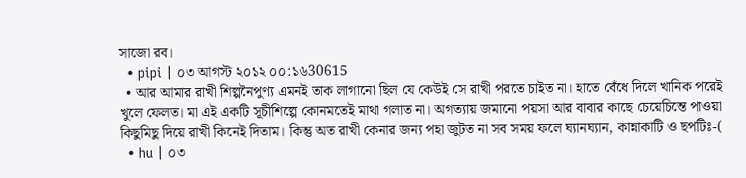সাজো রব।
  • pipi | ০৩ আগস্ট ২০১২ ০০:১৬30615
  • আর আমার রাখী শিল্পনৈপুণ্য এমনই তাক লাগানো ছিল যে কেউই সে রাখী পরতে চাইত না। হাতে বেঁধে দিলে খানিক পরেই খুলে ফেলত। মা এই একটি সূচীশিল্পে কোনমতেই মাথা গলাত না। অগত্যায় জমানো পয়সা আর বাবার কাছে চেয়েচিন্তে পাওয়া কিছুমিছু দিয়ে রাখী কিনেই দিতাম। কিন্তু অত রাখী কেনার জন্য পহা জুটত না সব সময় ফলে ঘ্যানঘ্যান, কান্নাকাটি ও ছপটিঃ-(
  • hu | ০৩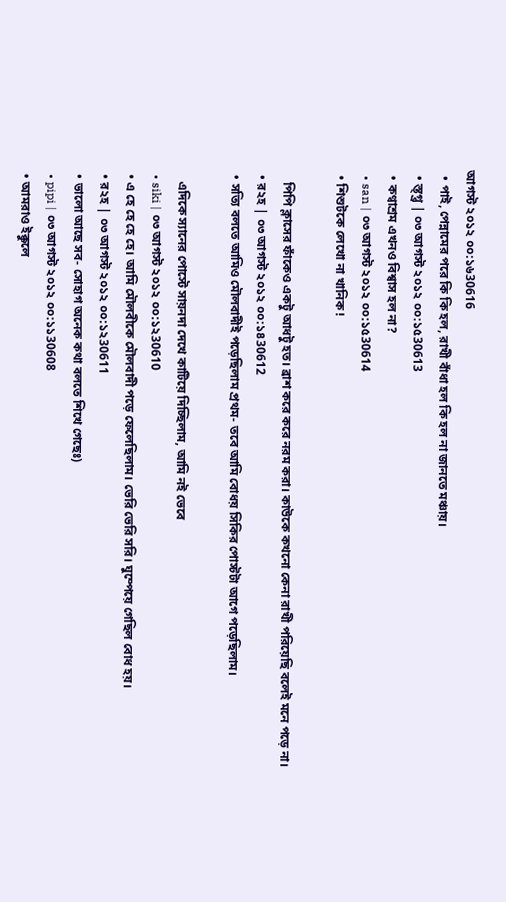আগস্ট ২০১২ ০০:১৬30616
  • পাই, পেন্নামের পরে কি কি হল, রাখী বাঁধা হল কি হল না জানতে মঞ্চায়।
  • স্ত্গ্ব্র | ০৩ আগস্ট ২০১২ ০০:১৫30613
  • কণ্বাশ্রম এখনও বিশ্বাস হল না?
  • san | ০৩ আগস্ট ২০১২ ০০:১৫30614
  • শিশুটকে লেখো না খানিক !

    পিপি ক্লাসের ফাঁকেও একটু আধটু হত। ব্রাশ করে করে নরম করা। কাউকে কখনো কেনা রাখী পরিয়েছি বলেই মনে পড়ে না।
  • র২হ | ০৩ আগস্ট ২০১২ ০০:১৪30612
  • সত্যি বলতে আমিও মৌলবাদীই পড়েছিলাম প্রথম- তবে আমি বোধয় সিকির পোস্টটা আগে পড়েছিলাম।

    এদিকে স্যানের পোস্টে সায়নদা দেখে কাটিয়ে দিচ্ছিলাম, আমি নই ভেবে
  • siki | ০৩ আগস্ট ২০১২ ০০:১২30610
  • এ হে হে হে হে। আমি মৌলবীকে মৌলবাদী পড়ে ফেলেছিলাম। ভেরি ভেরি সরি। ঘুম্পেয়ে গেছিল বোধ হয়।
  • র২হ | ০৩ আগস্ট ২০১২ ০০:১২30611
  • ভালো আছে সব- সোহাগ অনেক কথা বলতে শিখে গেছেঃ)
  • pipi | ০৩ আগস্ট ২০১২ ০০:১১30608
  • আমরাও ইক্কুলে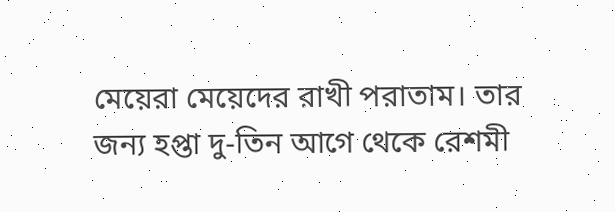মেয়েরা মেয়েদের রাখী পরাতাম। তার জন্য হপ্তা দু-তিন আগে থেকে রেশমী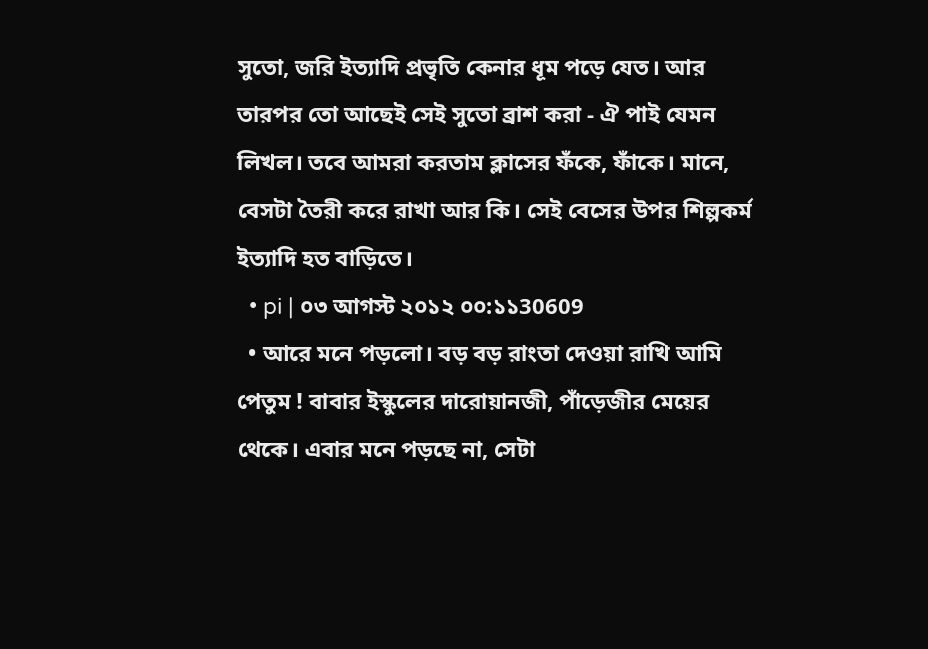সুতো, জরি ইত্যাদি প্রভৃতি কেনার ধূম পড়ে যেত। আর তারপর তো আছেই সেই সুতো ব্রাশ করা - ঐ পাই যেমন লিখল। তবে আমরা করতাম ক্লাসের ফঁকে, ফাঁকে। মানে, বেসটা তৈরী করে রাখা আর কি। সেই বেসের উপর শিল্পকর্ম ইত্যাদি হত বাড়িতে।
  • pi | ০৩ আগস্ট ২০১২ ০০:১১30609
  • আরে মনে পড়লো। বড় বড় রাংতা দেওয়া রাখি আমি পেতুম ! বাবার ইস্কুলের দারোয়ানজী, পাঁড়েজীর মেয়ের থেকে। এবার মনে পড়ছে না, সেটা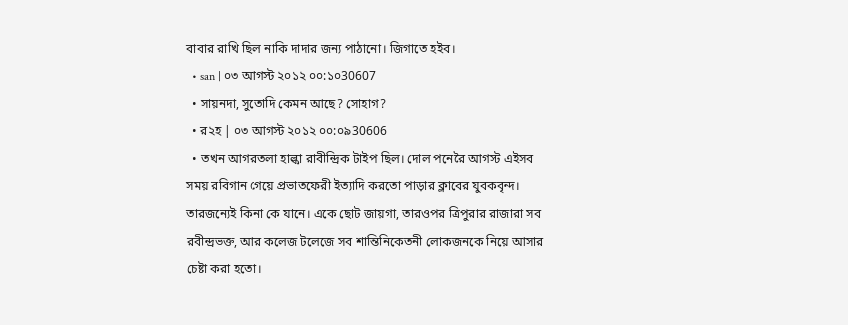বাবার রাখি ছিল নাকি দাদার জন্য পাঠানো। জিগাতে হইব।
  • san | ০৩ আগস্ট ২০১২ ০০:১০30607
  • সায়নদা, সুতোদি কেমন আছে? সোহাগ?
  • র২হ | ০৩ আগস্ট ২০১২ ০০:০৯30606
  • তখন আগরতলা হাল্কা রাবীন্দ্রিক টাইপ ছিল। দোল পনেরৈ আগস্ট এইসব সময় রবিগান গেয়ে প্রভাতফেরী ইত্যাদি করতো পাড়ার ক্লাবের যুবকবৃন্দ। তারজন্যেই কিনা কে যানে। একে ছোট জায়গা, তারওপর ত্রিপুরার রাজারা সব রবীন্দ্রভক্ত, আর কলেজ টলেজে সব শান্তিনিকেতনী লোকজনকে নিয়ে আসার চেষ্টা করা হতো।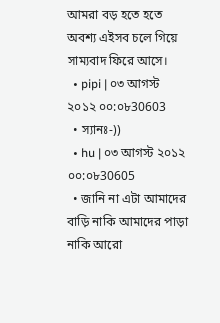আমরা বড় হতে হতে অবশ্য এইসব চলে গিয়ে সাম্যবাদ ফিরে আসে।
  • pipi | ০৩ আগস্ট ২০১২ ০০:০৮30603
  • স্যানঃ-))
  • hu | ০৩ আগস্ট ২০১২ ০০:০৮30605
  • জানি না এটা আমাদের বাড়ি নাকি আমাদের পাড়া নাকি আরো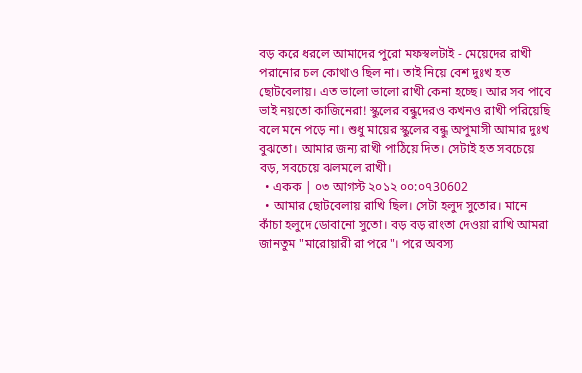বড় করে ধরলে আমাদের পুরো মফস্বলটাই - মেয়েদের রাখী পরানোর চল কোথাও ছিল না। তাই নিয়ে বেশ দুঃখ হত ছোটবেলায়। এত ভালো ভালো রাখী কেনা হচ্ছে। আর সব পাবে ভাই নয়তো কাজিনেরা! স্কুলের বন্ধুদেরও কখনও রাখী পরিয়েছি বলে মনে পড়ে না। শুধু মায়ের স্কুলের বন্ধু অপুমাসী আমার দুঃখ বুঝতো। আমার জন্য রাখী পাঠিয়ে দিত। সেটাই হত সবচেয়ে বড়, সবচেয়ে ঝলমলে রাখী।
  • একক | ০৩ আগস্ট ২০১২ ০০:০৭30602
  • আমার ছোটবেলায় রাখি ছিল। সেটা হলুদ সুতোর। মানে কাঁচা হলুদে ডোবানো সুতো। বড় বড় রাংতা দেওয়া রাখি আমরা জানতুম "মারোয়ারী রা পরে"। পরে অবস্য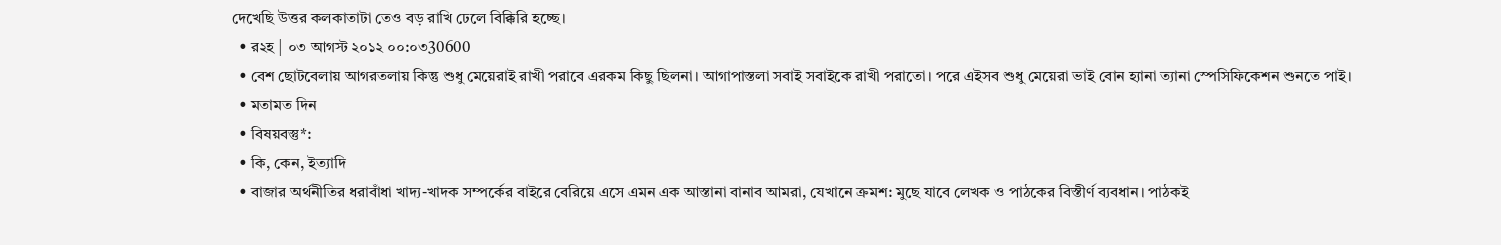দেখেছি উত্তর কলকাতাটা তেও বড় রাখি ঢেলে বিক্কিরি হচ্ছে।
  • র২হ | ০৩ আগস্ট ২০১২ ০০:০৩30600
  • বেশ ছোটবেলায় আগরতলায় কিন্তু শুধু মেয়েরাই রাখী পরাবে এরকম কিছু ছিলনা। আগাপাস্তলা সবাই সবাইকে রাখী পরাতো। পরে এইসব শুধু মেয়েরা ভাই বোন হ্যানা ত্যানা স্পেসিফিকেশন শুনতে পাই।
  • মতামত দিন
  • বিষয়বস্তু*:
  • কি, কেন, ইত্যাদি
  • বাজার অর্থনীতির ধরাবাঁধা খাদ্য-খাদক সম্পর্কের বাইরে বেরিয়ে এসে এমন এক আস্তানা বানাব আমরা, যেখানে ক্রমশ: মুছে যাবে লেখক ও পাঠকের বিস্তীর্ণ ব্যবধান। পাঠকই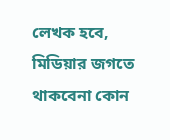লেখক হবে, মিডিয়ার জগতে থাকবেনা কোন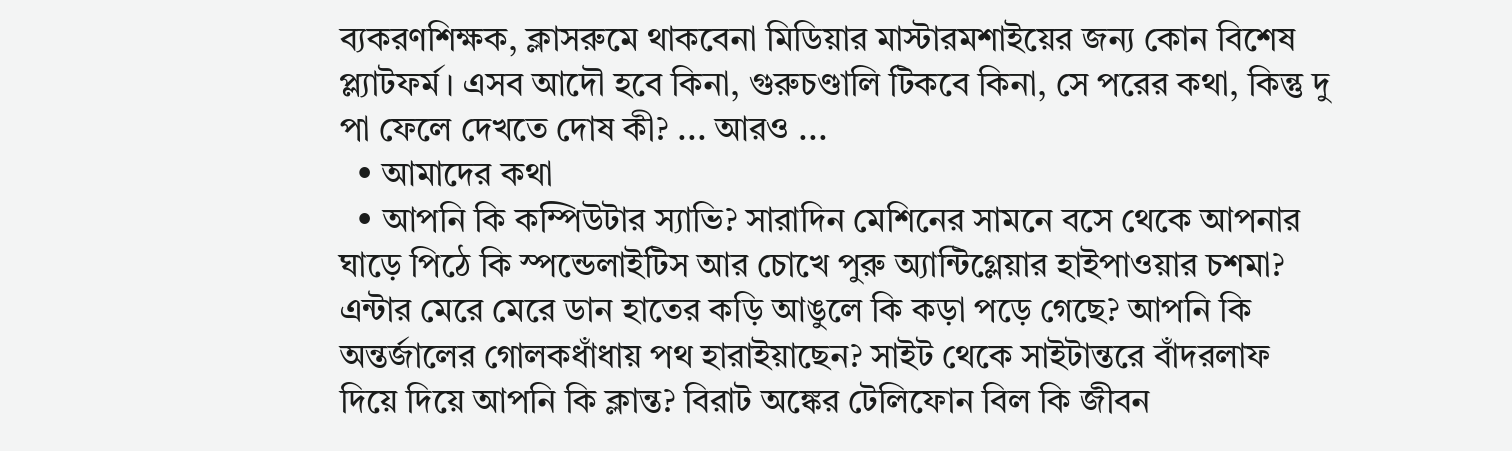ব্যকরণশিক্ষক, ক্লাসরুমে থাকবেনা মিডিয়ার মাস্টারমশাইয়ের জন্য কোন বিশেষ প্ল্যাটফর্ম। এসব আদৌ হবে কিনা, গুরুচণ্ডালি টিকবে কিনা, সে পরের কথা, কিন্তু দু পা ফেলে দেখতে দোষ কী? ... আরও ...
  • আমাদের কথা
  • আপনি কি কম্পিউটার স্যাভি? সারাদিন মেশিনের সামনে বসে থেকে আপনার ঘাড়ে পিঠে কি স্পন্ডেলাইটিস আর চোখে পুরু অ্যান্টিগ্লেয়ার হাইপাওয়ার চশমা? এন্টার মেরে মেরে ডান হাতের কড়ি আঙুলে কি কড়া পড়ে গেছে? আপনি কি অন্তর্জালের গোলকধাঁধায় পথ হারাইয়াছেন? সাইট থেকে সাইটান্তরে বাঁদরলাফ দিয়ে দিয়ে আপনি কি ক্লান্ত? বিরাট অঙ্কের টেলিফোন বিল কি জীবন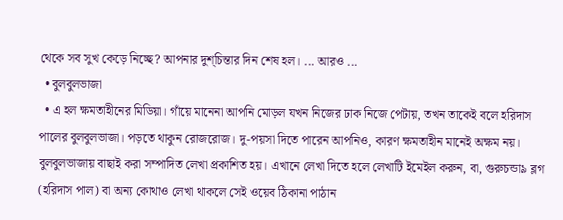থেকে সব সুখ কেড়ে নিচ্ছে? আপনার দুশ্‌চিন্তার দিন শেষ হল। ... আরও ...
  • বুলবুলভাজা
  • এ হল ক্ষমতাহীনের মিডিয়া। গাঁয়ে মানেনা আপনি মোড়ল যখন নিজের ঢাক নিজে পেটায়, তখন তাকেই বলে হরিদাস পালের বুলবুলভাজা। পড়তে থাকুন রোজরোজ। দু-পয়সা দিতে পারেন আপনিও, কারণ ক্ষমতাহীন মানেই অক্ষম নয়। বুলবুলভাজায় বাছাই করা সম্পাদিত লেখা প্রকাশিত হয়। এখানে লেখা দিতে হলে লেখাটি ইমেইল করুন, বা, গুরুচন্ডা৯ ব্লগ (হরিদাস পাল) বা অন্য কোথাও লেখা থাকলে সেই ওয়েব ঠিকানা পাঠান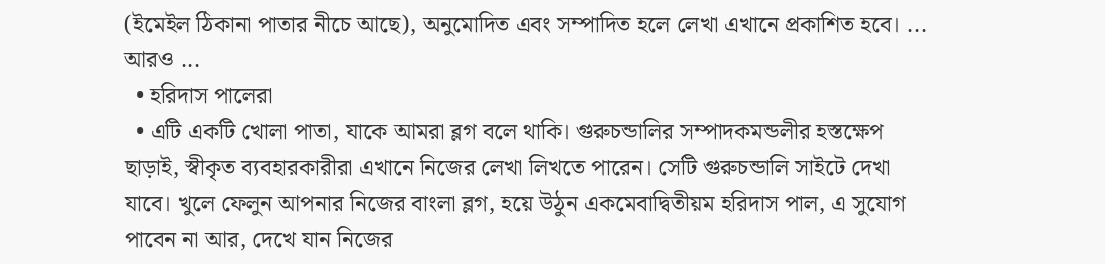(ইমেইল ঠিকানা পাতার নীচে আছে), অনুমোদিত এবং সম্পাদিত হলে লেখা এখানে প্রকাশিত হবে। ... আরও ...
  • হরিদাস পালেরা
  • এটি একটি খোলা পাতা, যাকে আমরা ব্লগ বলে থাকি। গুরুচন্ডালির সম্পাদকমন্ডলীর হস্তক্ষেপ ছাড়াই, স্বীকৃত ব্যবহারকারীরা এখানে নিজের লেখা লিখতে পারেন। সেটি গুরুচন্ডালি সাইটে দেখা যাবে। খুলে ফেলুন আপনার নিজের বাংলা ব্লগ, হয়ে উঠুন একমেবাদ্বিতীয়ম হরিদাস পাল, এ সুযোগ পাবেন না আর, দেখে যান নিজের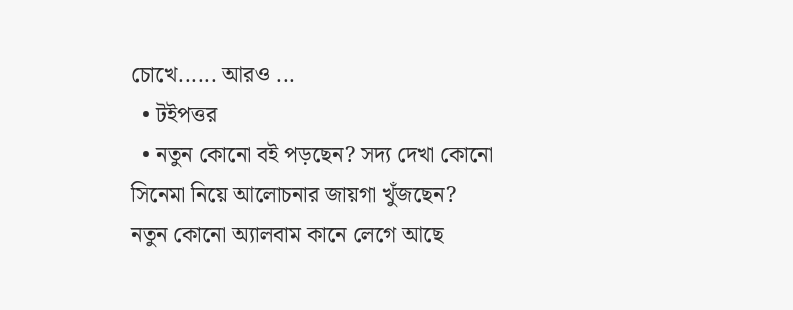চোখে...... আরও ...
  • টইপত্তর
  • নতুন কোনো বই পড়ছেন? সদ্য দেখা কোনো সিনেমা নিয়ে আলোচনার জায়গা খুঁজছেন? নতুন কোনো অ্যালবাম কানে লেগে আছে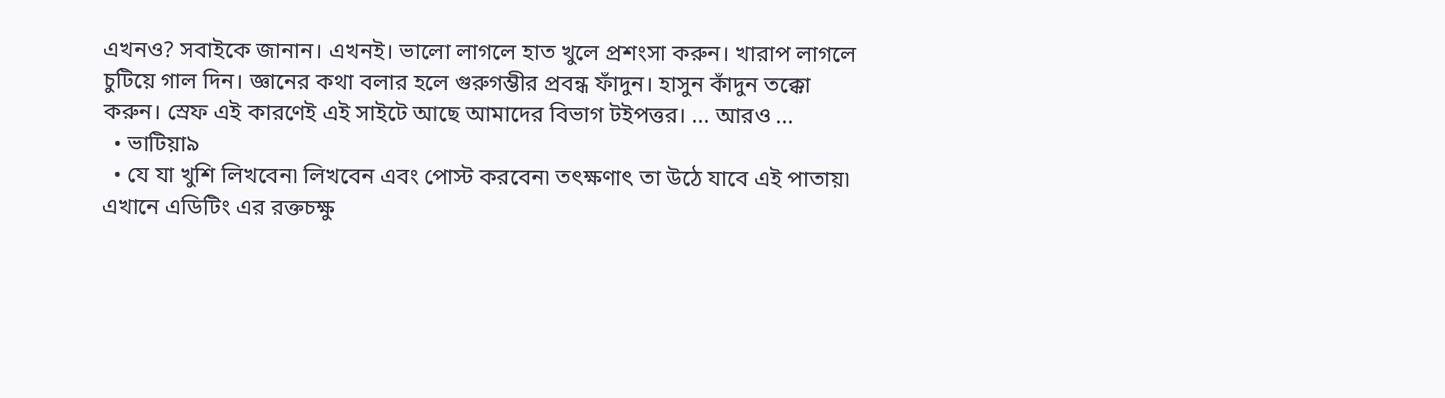এখনও? সবাইকে জানান। এখনই। ভালো লাগলে হাত খুলে প্রশংসা করুন। খারাপ লাগলে চুটিয়ে গাল দিন। জ্ঞানের কথা বলার হলে গুরুগম্ভীর প্রবন্ধ ফাঁদুন। হাসুন কাঁদুন তক্কো করুন। স্রেফ এই কারণেই এই সাইটে আছে আমাদের বিভাগ টইপত্তর। ... আরও ...
  • ভাটিয়া৯
  • যে যা খুশি লিখবেন৷ লিখবেন এবং পোস্ট করবেন৷ তৎক্ষণাৎ তা উঠে যাবে এই পাতায়৷ এখানে এডিটিং এর রক্তচক্ষু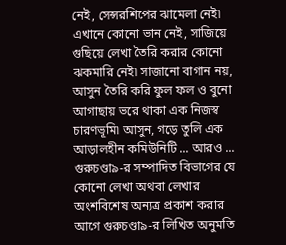নেই, সেন্সরশিপের ঝামেলা নেই৷ এখানে কোনো ভান নেই, সাজিয়ে গুছিয়ে লেখা তৈরি করার কোনো ঝকমারি নেই৷ সাজানো বাগান নয়, আসুন তৈরি করি ফুল ফল ও বুনো আগাছায় ভরে থাকা এক নিজস্ব চারণভূমি৷ আসুন, গড়ে তুলি এক আড়ালহীন কমিউনিটি ... আরও ...
গুরুচণ্ডা৯-র সম্পাদিত বিভাগের যে কোনো লেখা অথবা লেখার অংশবিশেষ অন্যত্র প্রকাশ করার আগে গুরুচণ্ডা৯-র লিখিত অনুমতি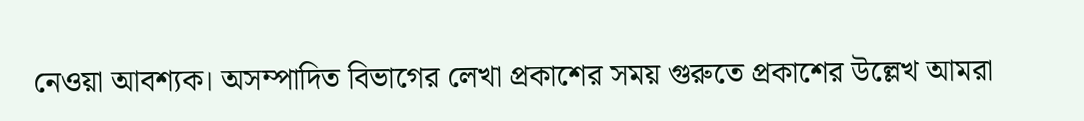নেওয়া আবশ্যক। অসম্পাদিত বিভাগের লেখা প্রকাশের সময় গুরুতে প্রকাশের উল্লেখ আমরা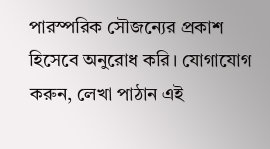পারস্পরিক সৌজন্যের প্রকাশ হিসেবে অনুরোধ করি। যোগাযোগ করুন, লেখা পাঠান এই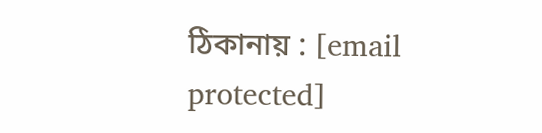ঠিকানায় : [email protected]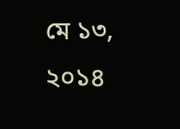মে ১৩, ২০১৪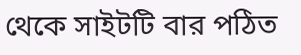থেকে সাইটটি বার পঠিত